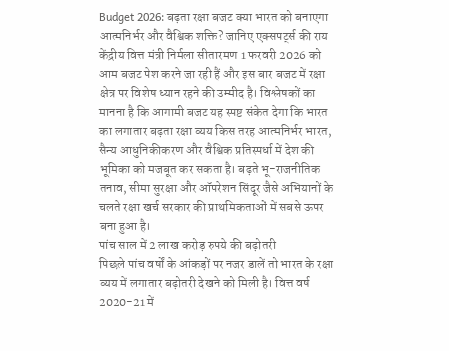Budget 2026: बढ़ता रक्षा बजट क्या भारत को बनाएगा आत्मनिर्भर और वैश्विक शक्ति? जानिए एक्सपर्ट्स की राय
केंद्रीय वित्त मंत्री निर्मला सीतारमण 1 फरवरी 2026 को आम बजट पेश करने जा रही हैं और इस बार बजट में रक्षा क्षेत्र पर विशेष ध्यान रहने की उम्मीद है। विश्लेषकों का मानना है कि आगामी बजट यह स्पष्ट संकेत देगा कि भारत का लगातार बढ़ता रक्षा व्यय किस तरह आत्मनिर्भर भारत, सैन्य आधुनिकीकरण और वैश्विक प्रतिस्पर्धा में देश की भूमिका को मजबूत कर सकता है। बढ़ते भू-राजनीतिक तनाव, सीमा सुरक्षा और ऑपरेशन सिंदूर जैसे अभियानों के चलते रक्षा खर्च सरकार की प्राथमिकताओं में सबसे ऊपर बना हुआ है।
पांच साल में 2 लाख करोड़ रुपये की बढ़ोतरी
पिछले पांच वर्षों के आंकड़ों पर नजर डालें तो भारत के रक्षा व्यय में लगातार बढ़ोतरी देखने को मिली है। वित्त वर्ष 2020-21 में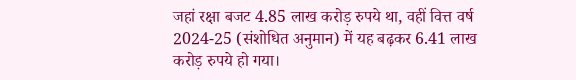जहां रक्षा बजट 4.85 लाख करोड़ रुपये था, वहीं वित्त वर्ष 2024-25 (संशोधित अनुमान) में यह बढ़कर 6.41 लाख करोड़ रुपये हो गया।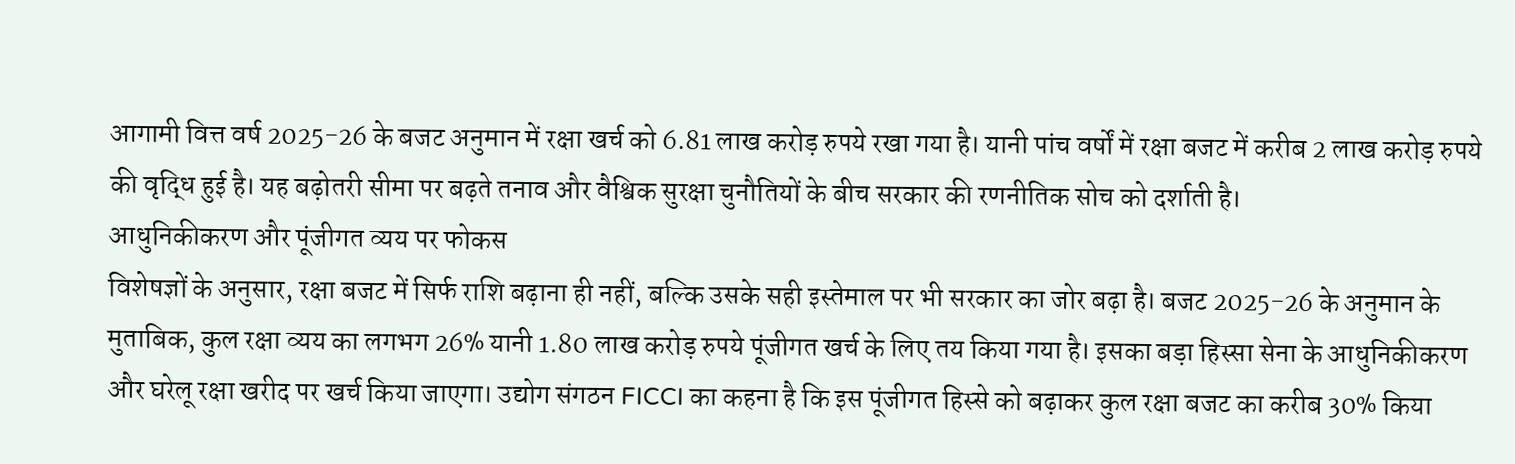आगामी वित्त वर्ष 2025-26 के बजट अनुमान में रक्षा खर्च को 6.81 लाख करोड़ रुपये रखा गया है। यानी पांच वर्षों में रक्षा बजट में करीब 2 लाख करोड़ रुपये की वृद्धि हुई है। यह बढ़ोतरी सीमा पर बढ़ते तनाव और वैश्विक सुरक्षा चुनौतियों के बीच सरकार की रणनीतिक सोच को दर्शाती है।
आधुनिकीकरण और पूंजीगत व्यय पर फोकस
विशेषज्ञों के अनुसार, रक्षा बजट में सिर्फ राशि बढ़ाना ही नहीं, बल्कि उसके सही इस्तेमाल पर भी सरकार का जोर बढ़ा है। बजट 2025-26 के अनुमान के मुताबिक, कुल रक्षा व्यय का लगभग 26% यानी 1.80 लाख करोड़ रुपये पूंजीगत खर्च के लिए तय किया गया है। इसका बड़ा हिस्सा सेना के आधुनिकीकरण और घरेलू रक्षा खरीद पर खर्च किया जाएगा। उद्योग संगठन FICCI का कहना है कि इस पूंजीगत हिस्से को बढ़ाकर कुल रक्षा बजट का करीब 30% किया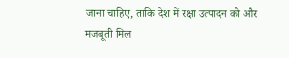जाना चाहिए, ताकि देश में रक्षा उत्पादन को और मजबूती मिल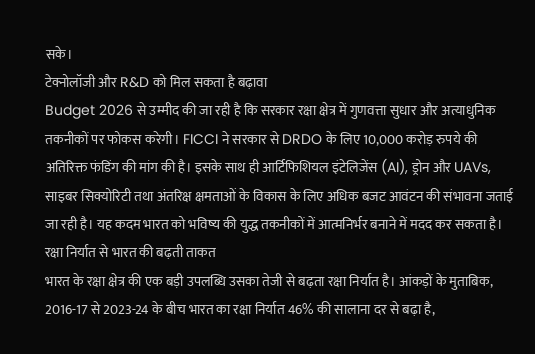सके।
टेक्नोलॉजी और R&D को मिल सकता है बढ़ावा
Budget 2026 से उम्मीद की जा रही है कि सरकार रक्षा क्षेत्र में गुणवत्ता सुधार और अत्याधुनिक तकनीकों पर फोकस करेगी। FICCI ने सरकार से DRDO के लिए 10,000 करोड़ रुपये की अतिरिक्त फंडिंग की मांग की है। इसके साथ ही आर्टिफिशियल इंटेलिजेंस (AI), ड्रोन और UAVs, साइबर सिक्योरिटी तथा अंतरिक्ष क्षमताओं के विकास के लिए अधिक बजट आवंटन की संभावना जताई जा रही है। यह कदम भारत को भविष्य की युद्ध तकनीकों में आत्मनिर्भर बनाने में मदद कर सकता है।
रक्षा निर्यात से भारत की बढ़ती ताकत
भारत के रक्षा क्षेत्र की एक बड़ी उपलब्धि उसका तेजी से बढ़ता रक्षा निर्यात है। आंकड़ों के मुताबिक, 2016-17 से 2023-24 के बीच भारत का रक्षा निर्यात 46% की सालाना दर से बढ़ा है,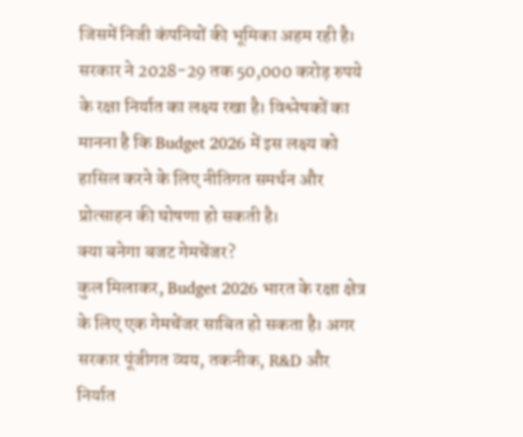जिसमें निजी कंपनियों की भूमिका अहम रही है। सरकार ने 2028-29 तक 50,000 करोड़ रुपये के रक्षा निर्यात का लक्ष्य रखा है। विश्लेषकों का मानना है कि Budget 2026 में इस लक्ष्य को हासिल करने के लिए नीतिगत समर्थन और प्रोत्साहन की घोषणा हो सकती है।
क्या बनेगा बजट गेमचेंजर?
कुल मिलाकर, Budget 2026 भारत के रक्षा क्षेत्र के लिए एक गेमचेंजर साबित हो सकता है। अगर सरकार पूंजीगत व्यय, तकनीक, R&D और निर्यात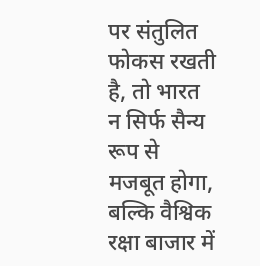पर संतुलित फोकस रखती है, तो भारत न सिर्फ सैन्य रूप से मजबूत होगा, बल्कि वैश्विक रक्षा बाजार में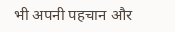भी अपनी पहचान और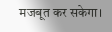मजबूत कर सकेगा।